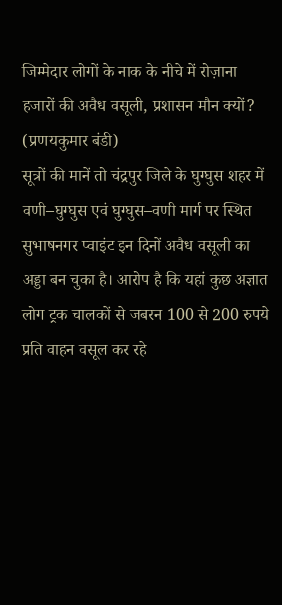जिम्मेदार लोगों के नाक के नीचे में रोज़ाना हजारों की अवैध वसूली, प्रशासन मौन क्यों?
(प्रणयकुमार बंडी)
सूत्रों की मानें तो चंद्रपुर जिले के घुग्घुस शहर में वणी–घुग्घुस एवं घुग्घुस–वणी मार्ग पर स्थित सुभाषनगर प्वाइंट इन दिनों अवैध वसूली का अड्डा बन चुका है। आरोप है कि यहां कुछ अज्ञात लोग ट्रक चालकों से जबरन 100 से 200 रुपये प्रति वाहन वसूल कर रहे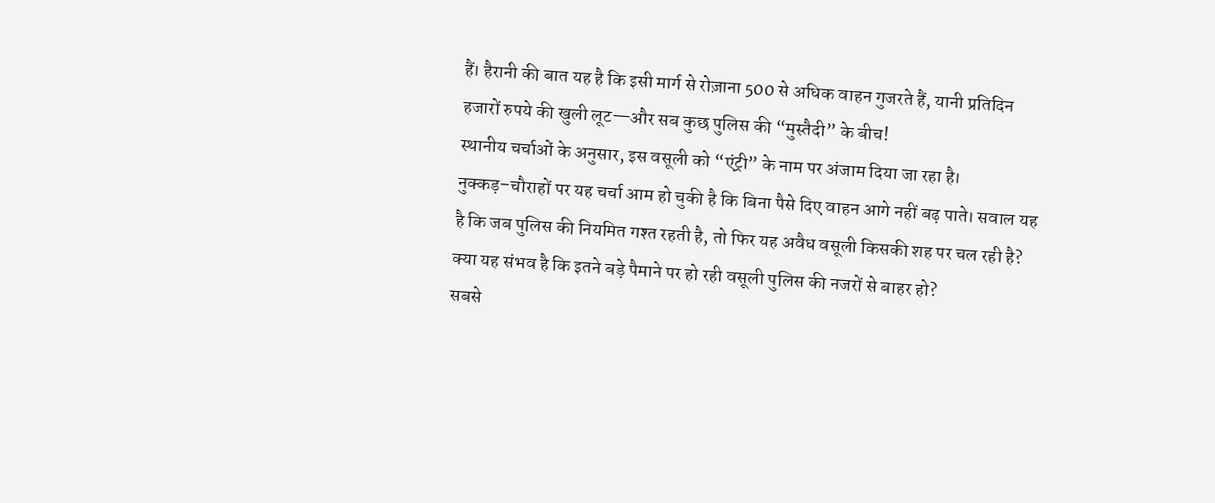हैं। हैरानी की बात यह है कि इसी मार्ग से रोज़ाना 500 से अधिक वाहन गुजरते हैं, यानी प्रतिदिन हजारों रुपये की खुली लूट—और सब कुछ पुलिस की “मुस्तैदी” के बीच!
स्थानीय चर्चाओं के अनुसार, इस वसूली को “एंट्री” के नाम पर अंजाम दिया जा रहा है। नुक्कड़–चौराहों पर यह चर्चा आम हो चुकी है कि बिना पैसे दिए वाहन आगे नहीं बढ़ पाते। सवाल यह है कि जब पुलिस की नियमित गश्त रहती है, तो फिर यह अवैध वसूली किसकी शह पर चल रही है? क्या यह संभव है कि इतने बड़े पैमाने पर हो रही वसूली पुलिस की नजरों से बाहर हो?
सबसे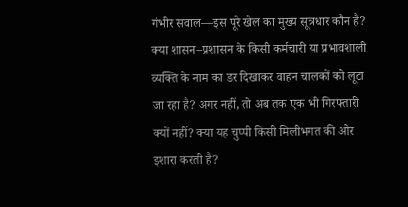गंभीर सवाल—इस पूरे खेल का मुख्य सूत्रधार कौन है? क्या शासन–प्रशासन के किसी कर्मचारी या प्रभावशाली व्यक्ति के नाम का डर दिखाकर वाहन चालकों को लूटा जा रहा है? अगर नहीं, तो अब तक एक भी गिरफ्तारी क्यों नहीं? क्या यह चुप्पी किसी मिलीभगत की ओर इशारा करती है?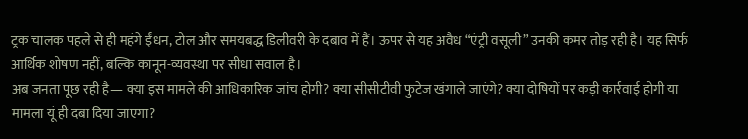ट्रक चालक पहले से ही महंगे ईंधन, टोल और समयबद्ध डिलीवरी के दबाव में हैं। ऊपर से यह अवैध “एंट्री वसूली” उनकी कमर तोड़ रही है। यह सिर्फ आर्थिक शोषण नहीं, बल्कि कानून-व्यवस्था पर सीधा सवाल है।
अब जनता पूछ रही है— क्या इस मामले की आधिकारिक जांच होगी? क्या सीसीटीवी फुटेज खंगाले जाएंगे? क्या दोषियों पर कड़ी कार्रवाई होगी या मामला यूं ही दबा दिया जाएगा?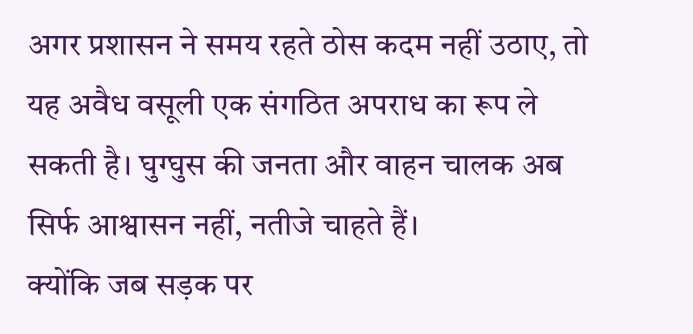अगर प्रशासन ने समय रहते ठोस कदम नहीं उठाए, तो यह अवैध वसूली एक संगठित अपराध का रूप ले सकती है। घुग्घुस की जनता और वाहन चालक अब सिर्फ आश्वासन नहीं, नतीजे चाहते हैं।
क्योंकि जब सड़क पर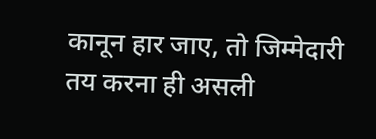कानून हार जाए, तो जिम्मेदारी तय करना ही असली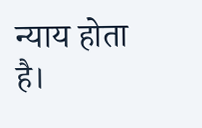न्याय होता है।